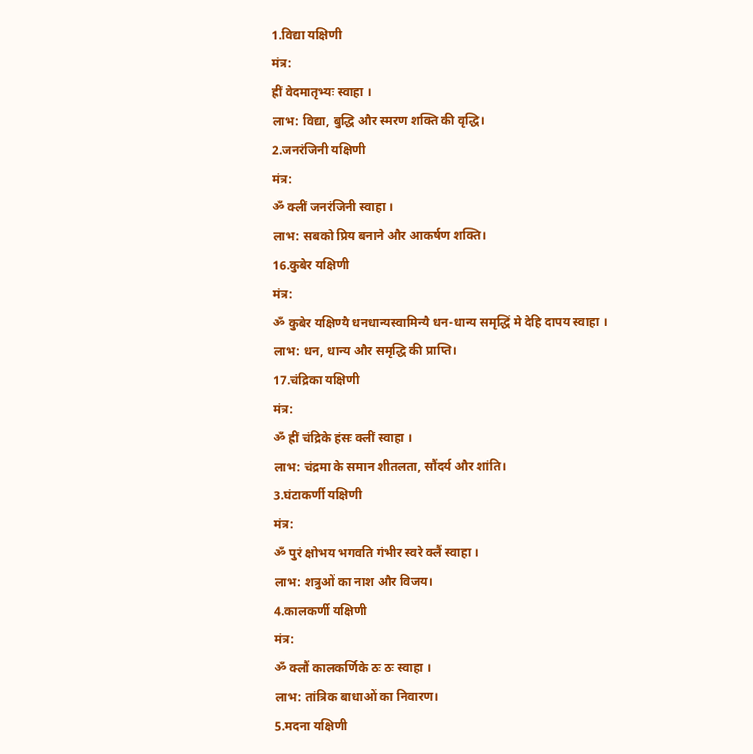1.विद्या यक्षिणी
मंत्र:
ह्रीं वेदमातृभ्यः स्वाहा ।
लाभ: विद्या, बुद्धि और स्मरण शक्ति की वृद्धि।
2.जनरंजिनी यक्षिणी
मंत्र:
ॐ क्लीं जनरंजिनी स्वाहा ।
लाभ: सबको प्रिय बनाने और आकर्षण शक्ति।
16.कुबेर यक्षिणी
मंत्र:
ॐ कुबेर यक्षिण्यै धनधान्यस्वामिन्यै धन-धान्य समृद्धिं मे देहि दापय स्वाहा ।
लाभ: धन, धान्य और समृद्धि की प्राप्ति।
17.चंद्रिका यक्षिणी
मंत्र:
ॐ ह्रीं चंद्रिके हंसः क्लीं स्वाहा ।
लाभ: चंद्रमा के समान शीतलता, सौंदर्य और शांति।
3.घंटाकर्णी यक्षिणी
मंत्र:
ॐ पुरं क्षोभय भगवति गंभीर स्वरे क्लैं स्वाहा ।
लाभ: शत्रुओं का नाश और विजय।
4.कालकर्णी यक्षिणी
मंत्र:
ॐ क्लौं कालकर्णिके ठः ठः स्वाहा ।
लाभ: तांत्रिक बाधाओं का निवारण।
5.मदना यक्षिणी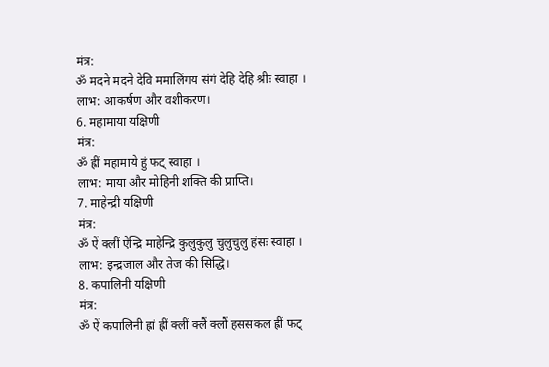मंत्र:
ॐ मदने मदने देवि ममालिंगय संगं देहि देहि श्रीः स्वाहा ।
लाभ: आकर्षण और वशीकरण।
6. महामाया यक्षिणी
मंत्र:
ॐ ह्रीं महामाये हुं फट् स्वाहा ।
लाभ: माया और मोहिनी शक्ति की प्राप्ति।
7. माहेन्द्री यक्षिणी
मंत्र:
ॐ ऐं क्लीं ऐन्द्रि माहेन्द्रि कुलुकुलु चुलुचुलु हंसः स्वाहा ।
लाभ: इन्द्रजाल और तेज की सिद्धि।
8. कपालिनी यक्षिणी
मंत्र:
ॐ ऐं कपालिनी ह्रां ह्रीं क्लीं क्लैं क्लौं हससकल ह्रीं फट्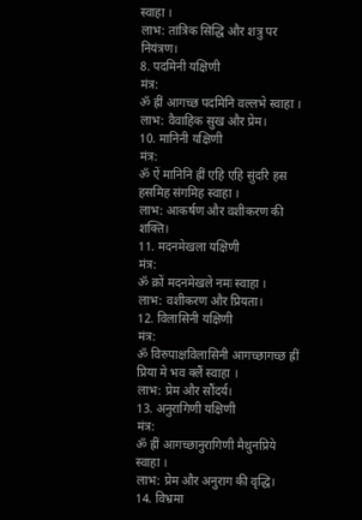स्वाहा ।
लाभ: तांत्रिक सिद्धि और शत्रु पर नियंत्रण।
8. पदमिनी यक्षिणी
मंत्र:
ॐ ह्रीं आगच्छ पदमिनि वल्लभे स्वाहा ।
लाभ: वैवाहिक सुख और प्रेम।
10. मानिनी यक्षिणी
मंत्र:
ॐ ऐं मानिनि ह्रीं एहि एहि सुंदरि हस हसमिह संगमिह स्वाहा ।
लाभ: आकर्षण और वशीकरण की शक्ति।
11. मदनमेखला यक्षिणी
मंत्र:
ॐ क्रों मदनमेखले नमः स्वाहा ।
लाभ: वशीकरण और प्रियता।
12. विलासिनी यक्षिणी
मंत्र:
ॐ विरुपाक्षविलासिनी आगच्छागच्छ ह्रीं प्रिया मे भव क्लैं स्वाहा ।
लाभ: प्रेम और सौंदर्य।
13. अनुरागिणी यक्षिणी
मंत्र:
ॐ ह्रीं आगच्छानुरागिणी मैथुनप्रिये स्वाहा ।
लाभ: प्रेम और अनुराग की वृद्धि।
14. विभ्रमा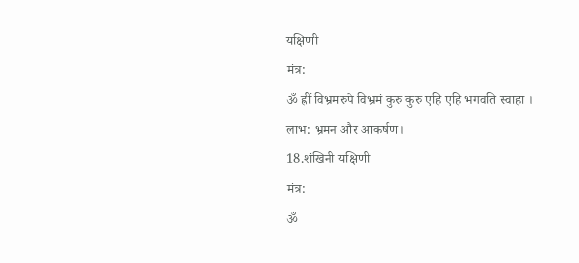यक्षिणी
मंत्र:
ॐ ह्रीं विभ्रमरुपे विभ्रमं कुरु कुरु एहि एहि भगवति स्वाहा ।
लाभ: भ्रमन और आकर्षण।
18.शंखिनी यक्षिणी
मंत्र:
ॐ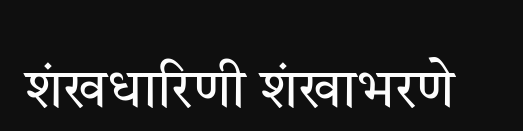शंखधारिणी शंखाभरणे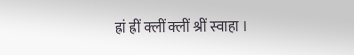ह्रां ह्रीं क्लीं क्लीं श्रीं स्वाहा ।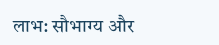लाभ: सौभाग्य और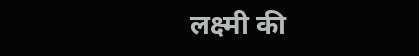लक्ष्मी की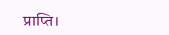प्राप्ति।